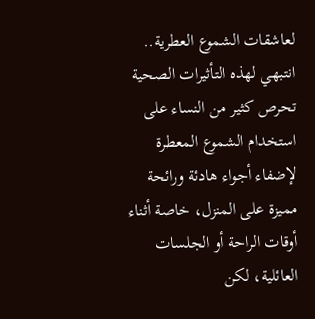لعاشقات الشموع العطرية.. انتبهي لهذه التأثيرات الصحية
تحرص كثير من النساء على استخدام الشموع المعطرة لإضفاء أجواء هادئة ورائحة مميزة على المنزل، خاصة أثناء أوقات الراحة أو الجلسات العائلية، لكن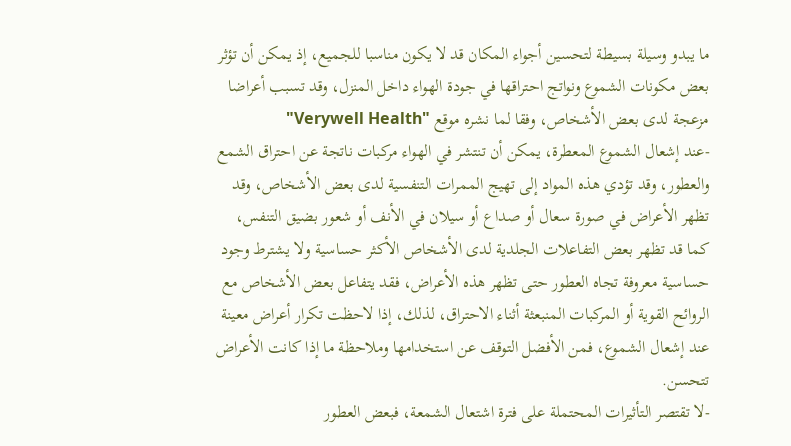ما يبدو وسيلة بسيطة لتحسين أجواء المكان قد لا يكون مناسبا للجميع، إذ يمكن أن تؤثر بعض مكونات الشموع ونواتج احتراقها في جودة الهواء داخل المنزل، وقد تسبب أعراضا مزعجة لدى بعض الأشخاص، وفقا لما نشره موقع "Verywell Health"
-عند إشعال الشموع المعطرة، يمكن أن تنتشر في الهواء مركبات ناتجة عن احتراق الشمع والعطور، وقد تؤدي هذه المواد إلى تهيج الممرات التنفسية لدى بعض الأشخاص، وقد تظهر الأعراض في صورة سعال أو صداع أو سيلان في الأنف أو شعور بضيق التنفس، كما قد تظهر بعض التفاعلات الجلدية لدى الأشخاص الأكثر حساسية ولا يشترط وجود حساسية معروفة تجاه العطور حتى تظهر هذه الأعراض، فقد يتفاعل بعض الأشخاص مع الروائح القوية أو المركبات المنبعثة أثناء الاحتراق، لذلك، إذا لاحظت تكرار أعراض معينة عند إشعال الشموع، فمن الأفضل التوقف عن استخدامها وملاحظة ما إذا كانت الأعراض تتحسن.
-لا تقتصر التأثيرات المحتملة على فترة اشتعال الشمعة، فبعض العطور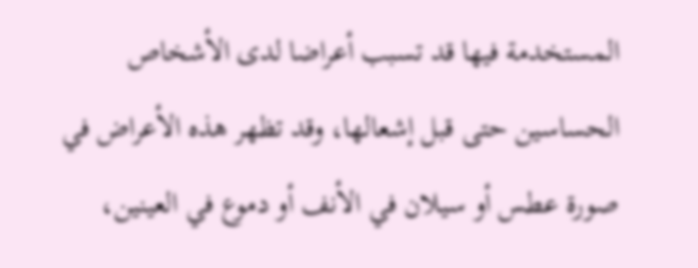المستخدمة فيها قد تسبب أعراضا لدى الأشخاص الحساسين حتى قبل إشعالها، وقد تظهر هذه الأعراض في صورة عطس أو سيلان في الأنف أو دموع في العينين،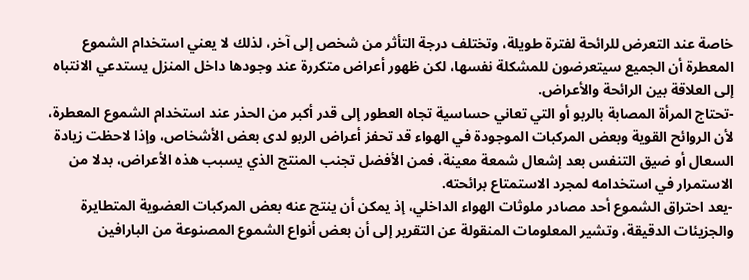خاصة عند التعرض للرائحة لفترة طويلة، وتختلف درجة التأثر من شخص إلى آخر، لذلك لا يعني استخدام الشموع المعطرة أن الجميع سيتعرضون للمشكلة نفسها، لكن ظهور أعراض متكررة عند وجودها داخل المنزل يستدعي الانتباه إلى العلاقة بين الرائحة والأعراض.
-تحتاج المرأة المصابة بالربو أو التي تعاني حساسية تجاه العطور إلى قدر أكبر من الحذر عند استخدام الشموع المعطرة، لأن الروائح القوية وبعض المركبات الموجودة في الهواء قد تحفز أعراض الربو لدى بعض الأشخاص، وإذا لاحظت زيادة السعال أو ضيق التنفس بعد إشعال شمعة معينة، فمن الأفضل تجنب المنتج الذي يسبب هذه الأعراض، بدلا من الاستمرار في استخدامه لمجرد الاستمتاع برائحته.
-يعد احتراق الشموع أحد مصادر ملوثات الهواء الداخلي، إذ يمكن أن ينتج عنه بعض المركبات العضوية المتطايرة والجزيئات الدقيقة، وتشير المعلومات المنقولة عن التقرير إلى أن بعض أنواع الشموع المصنوعة من البارافين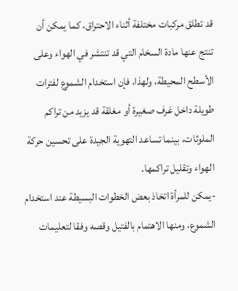قد تطلق مركبات مختلفة أثناء الاحتراق، كما يمكن أن تنتج عنها مادة السخام التي قد تنتشر في الهواء وعلى الأسطح المحيطة، ولهذا، فإن استخدام الشموع لفترات طويلة داخل غرف صغيرة أو مغلقة قد يزيد من تراكم الملوثات، بينما تساعد التهوية الجيدة على تحسين حركة الهواء وتقليل تراكمها.
-يمكن للمرأة اتخاذ بعض الخطوات البسيطة عند استخدام الشموع، ومنها الاهتمام بالفتيل وقصه وفقا لتعليمات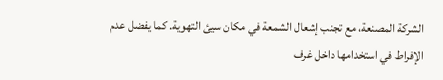الشركة المصنعة، مع تجنب إشعال الشمعة في مكان سيئ التهوية. كما يفضل عدم الإفراط في استخدامها داخل غرف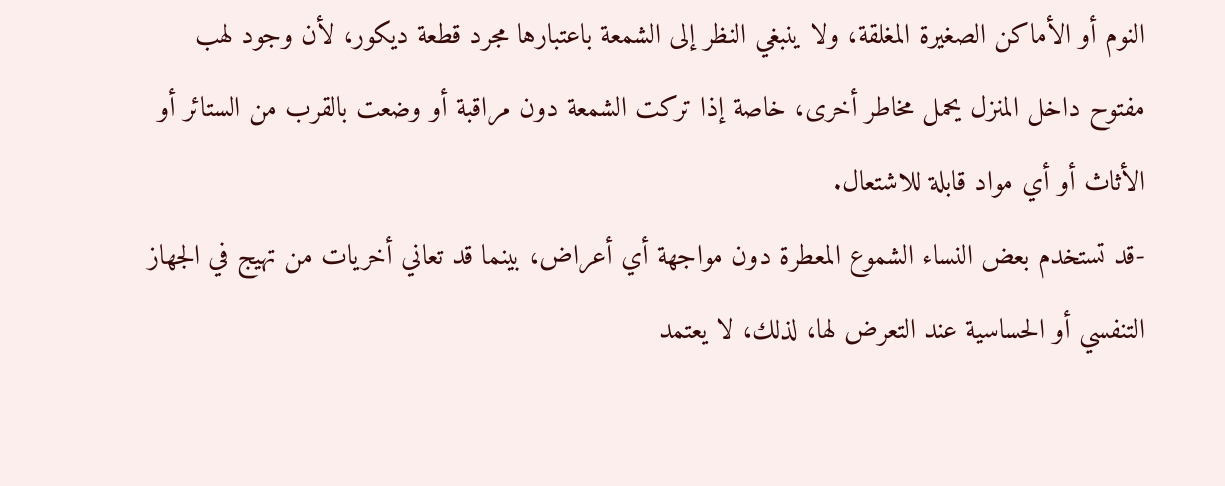النوم أو الأماكن الصغيرة المغلقة، ولا ينبغي النظر إلى الشمعة باعتبارها مجرد قطعة ديكور، لأن وجود لهب مفتوح داخل المنزل يحمل مخاطر أخرى، خاصة إذا تركت الشمعة دون مراقبة أو وضعت بالقرب من الستائر أو الأثاث أو أي مواد قابلة للاشتعال.
-قد تستخدم بعض النساء الشموع المعطرة دون مواجهة أي أعراض، بينما قد تعاني أخريات من تهيج في الجهاز التنفسي أو الحساسية عند التعرض لها، لذلك، لا يعتمد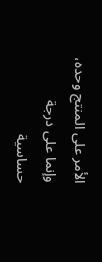الأمر على المنتج وحده، وإنما على درجة حساسية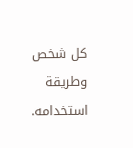كل شخص وطريقة استخدامه.